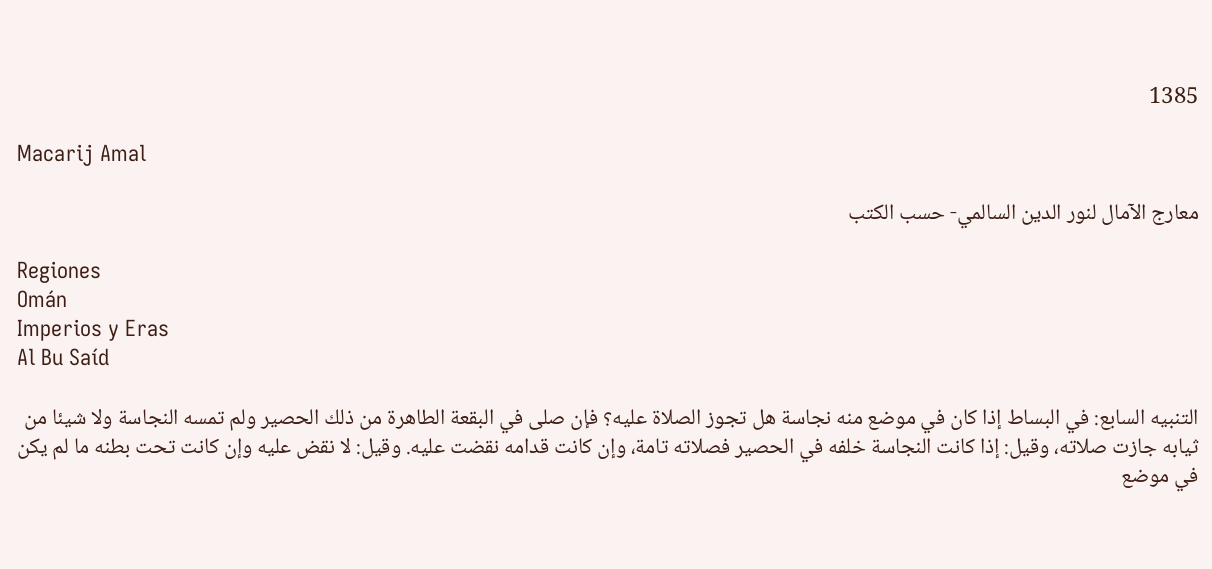1385

Macarij Amal

معارج الآمال لنور الدين السالمي- حسب الكتب

Regiones
Omán
Imperios y Eras
Al Bu Saíd

التنبيه السابع: في البساط إذا كان في موضع منه نجاسة هل تجوز الصلاة عليه؟ فإن صلى في البقعة الطاهرة من ذلك الحصير ولم تمسه النجاسة ولا شيئا من ثيابه جازت صلاته، وقيل: إذا كانت النجاسة خلفه في الحصير فصلاته تامة، وإن كانت قدامه نقضت عليه. وقيل: لا نقض عليه وإن كانت تحت بطنه ما لم يكن في موضع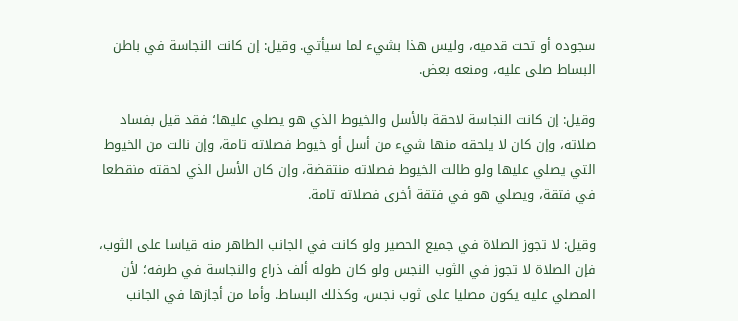سجوده أو تحت قدميه، وليس هذا بشيء لما سيأتي. وقيل: إن كانت النجاسة في باطن البساط صلى عليه، ومنعه بعض.

وقيل: إن كانت النجاسة لاحقة بالأسل والخيوط الذي هو يصلي عليها؛ فقد قيل بفساد صلاته، وإن كان لا يلحقه منها شيء من أسل أو خيوط فصلاته تامة، وإن نالت من الخيوط التي يصلي عليها ولو طالت الخيوط فصلاته منتقضة، وإن كان الأسل الذي لحقته منقطعا في فتقة، ويصلي هو في فتقة أخرى فصلاته تامة.

وقيل: لا تجوز الصلاة في جميع الحصير ولو كانت في الجانب الطاهر منه قياسا على الثوب، فإن الصلاة لا تجوز في الثوب النجس ولو كان طوله ألف ذراع والنجاسة في طرفه؛ لأن المصلي عليه يكون مصليا على ثوب نجس، وكذلك البساط. وأما من أجازها في الجانب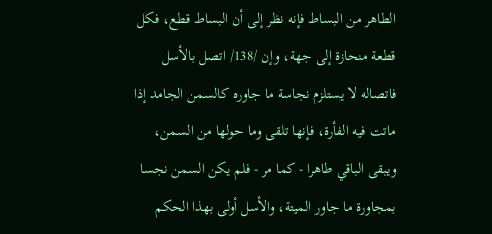الطاهر من البساط فإنه نظر إلى أن البساط قطع، فكل قطعة منحازة إلى جهة، وإن /138/ اتصل بالأسل فاتصاله لا يستلزم نجاسة ما جاوره كالسمن الجامد إذا ماتت فيه الفأرة، فإنها تلقى وما حولها من السمن، ويبقى الباقي طاهرا - كما مر - فلم يكن السمن نجسا بمجاورة ما جاور الميتة، والأسل أولى بهذا الحكم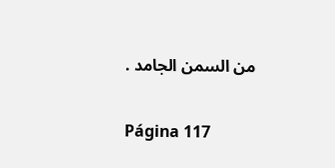من السمن الجامد .

Página 117